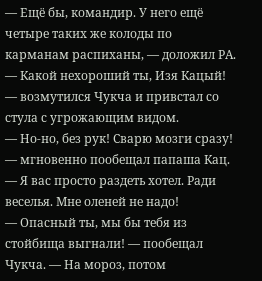— Ещё бы, командир. У него ещё четыре таких же колоды по карманам распиханы, — доложил РА.
— Какой нехороший ты, Изя Кацый! — возмутился Чукча и привстал со стула с угрожающим видом.
— Но-но, без рук! Сварю мозги сразу! — мгновенно пообещал папаша Кац. — Я вас просто раздеть хотел. Ради веселья. Мне оленей не надо!
— Опасный ты, мы бы тебя из стойбища выгнали! — пообещал Чукча. — На мороз, потом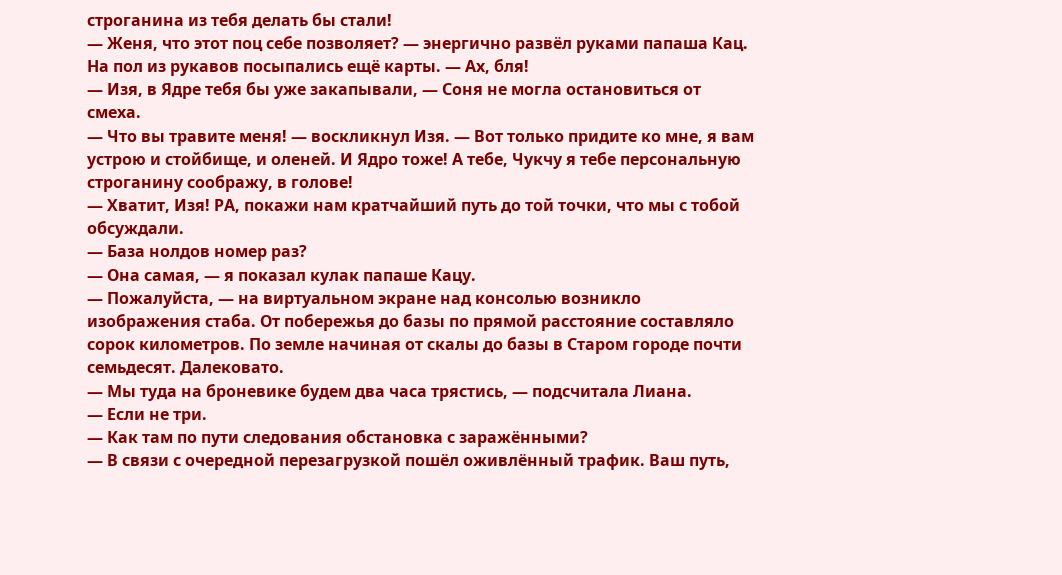строганина из тебя делать бы стали!
— Женя, что этот поц себе позволяет? — энергично развёл руками папаша Кац. На пол из рукавов посыпались ещё карты. — Ах, бля!
— Изя, в Ядре тебя бы уже закапывали, — Соня не могла остановиться от смеха.
— Что вы травите меня! — воскликнул Изя. — Вот только придите ко мне, я вам устрою и стойбище, и оленей. И Ядро тоже! А тебе, Чукчу я тебе персональную строганину соображу, в голове!
— Хватит, Изя! РА, покажи нам кратчайший путь до той точки, что мы с тобой обсуждали.
— База нолдов номер раз?
— Она самая, — я показал кулак папаше Кацу.
— Пожалуйста, — на виртуальном экране над консолью возникло изображения стаба. От побережья до базы по прямой расстояние составляло сорок километров. По земле начиная от скалы до базы в Старом городе почти семьдесят. Далековато.
— Мы туда на броневике будем два часа трястись, — подсчитала Лиана.
— Если не три.
— Как там по пути следования обстановка с заражёнными?
— В связи с очередной перезагрузкой пошёл оживлённый трафик. Ваш путь,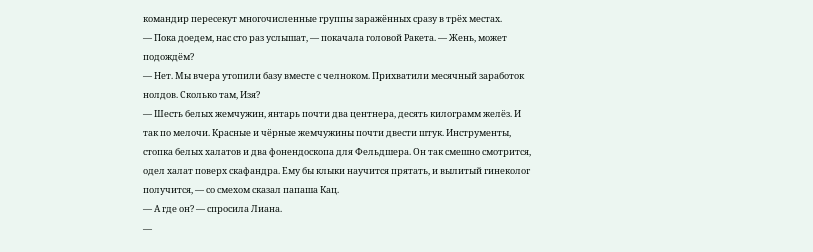командир пересекут многочисленные группы заражённых сразу в трёх местах.
— Пока доедем, нас сто раз услышат, — покачала головой Ракета. — Жень, может подождём?
— Нет. Мы вчера утопили базу вместе с челноком. Прихватили месячный заработок нолдов. Сколько там, Изя?
— Шесть белых жемчужин, янтарь почти два центнера, десять килограмм желёз. И так по мелочи. Красные и чёрные жемчужины почти двести штук. Инструменты, стопка белых халатов и два фонендоскопа для Фельдшера. Он так смешно смотрится, одел халат поверх скафандра. Ему бы клыки научится прятать, и вылитый гинеколог получится, — со смехом сказал папаша Кац.
— А где он? — спросила Лиана.
—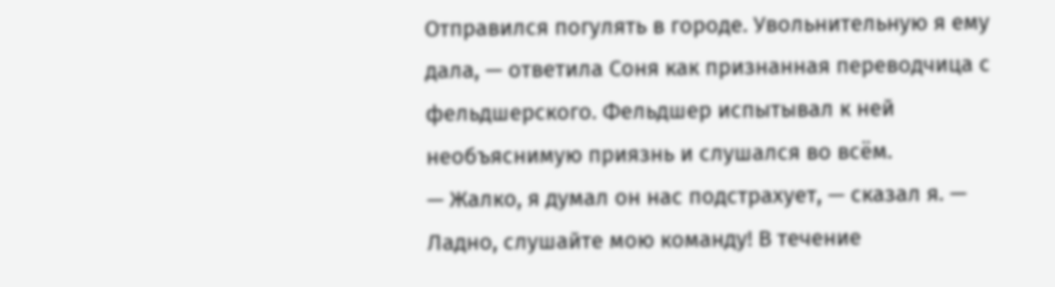Отправился погулять в городе. Увольнительную я ему дала, — ответила Соня как признанная переводчица с фельдшерского. Фельдшер испытывал к ней необъяснимую приязнь и слушался во всём.
— Жалко, я думал он нас подстрахует, — сказал я. — Ладно, слушайте мою команду! В течение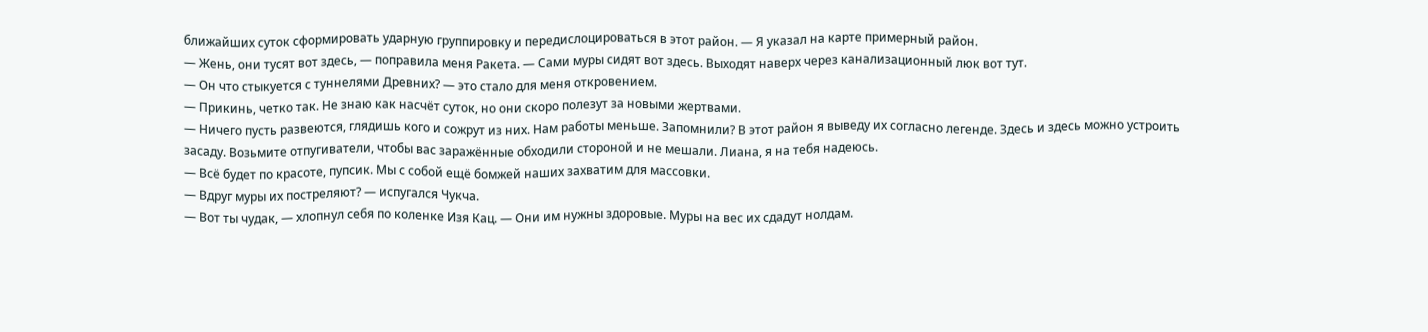ближайших суток сформировать ударную группировку и передислоцироваться в этот район. — Я указал на карте примерный район.
— Жень, они тусят вот здесь, — поправила меня Ракета. — Сами муры сидят вот здесь. Выходят наверх через канализационный люк вот тут.
— Он что стыкуется с туннелями Древних? — это стало для меня откровением.
— Прикинь, четко так. Не знаю как насчёт суток, но они скоро полезут за новыми жертвами.
— Ничего пусть развеются, глядишь кого и сожрут из них. Нам работы меньше. Запомнили? В этот район я выведу их согласно легенде. Здесь и здесь можно устроить засаду. Возьмите отпугиватели, чтобы вас заражённые обходили стороной и не мешали. Лиана, я на тебя надеюсь.
— Всё будет по красоте, пупсик. Мы с собой ещё бомжей наших захватим для массовки.
— Вдруг муры их постреляют? — испугался Чукча.
— Вот ты чудак, — хлопнул себя по коленке Изя Кац. — Они им нужны здоровые. Муры на вес их сдадут нолдам.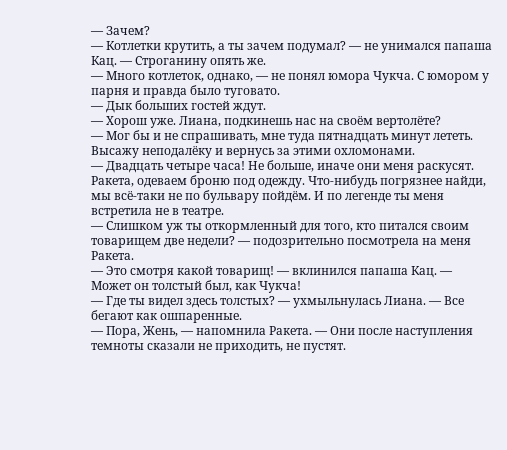— Зачем?
— Котлетки крутить, а ты зачем подумал? — не унимался папаша Кац. — Строганину опять же.
— Много котлеток, однако, — не понял юмора Чукча. С юмором у парня и правда было туговато.
— Дык больших гостей ждут.
— Хорош уже. Лиана, подкинешь нас на своём вертолёте?
— Мог бы и не спрашивать, мне туда пятнадцать минут лететь. Высажу неподалёку и вернусь за этими охломонами.
— Двадцать четыре часа! Не больше, иначе они меня раскусят. Ракета, одеваем броню под одежду. Что-нибудь погрязнее найди, мы всё-таки не по бульвару пойдём. И по легенде ты меня встретила не в театре.
— Слишком уж ты откормленный для того, кто питался своим товарищем две недели? — подозрительно посмотрела на меня Ракета.
— Это смотря какой товарищ! — вклинился папаша Кац. — Может он толстый был, как Чукча!
— Где ты видел здесь толстых? — ухмыльнулась Лиана. — Все бегают как ошпаренные.
— Пора, Жень, — напомнила Ракета. — Они после наступления темноты сказали не приходить, не пустят.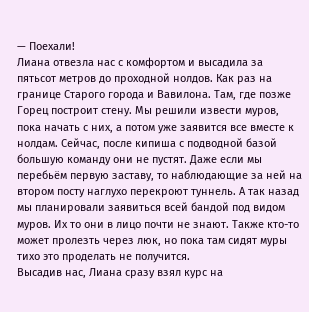— Поехали!
Лиана отвезла нас с комфортом и высадила за пятьсот метров до проходной нолдов. Как раз на границе Старого города и Вавилона. Там, где позже Горец построит стену. Мы решили извести муров, пока начать с них, а потом уже заявится все вместе к нолдам. Сейчас, после кипиша с подводной базой большую команду они не пустят. Даже если мы перебьём первую заставу, то наблюдающие за ней на втором посту наглухо перекроют туннель. А так назад мы планировали заявиться всей бандой под видом муров. Их то они в лицо почти не знают. Также кто-то может пролезть через люк, но пока там сидят муры тихо это проделать не получится.
Высадив нас, Лиана сразу взял курс на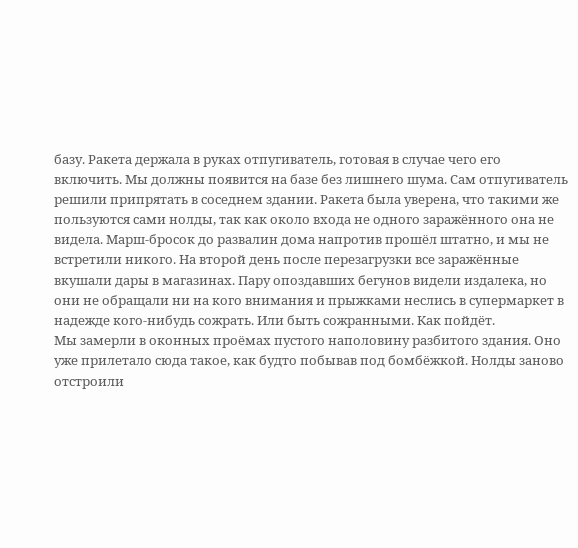базу. Ракета держала в руках отпугиватель, готовая в случае чего его включить. Мы должны появится на базе без лишнего шума. Сам отпугиватель решили припрятать в соседнем здании. Ракета была уверена, что такими же пользуются сами нолды, так как около входа не одного заражённого она не видела. Марш-бросок до развалин дома напротив прошёл штатно, и мы не встретили никого. На второй день после перезагрузки все заражённые вкушали дары в магазинах. Пару опоздавших бегунов видели издалека, но они не обращали ни на кого внимания и прыжками неслись в супермаркет в надежде кого-нибудь сожрать. Или быть сожранными. Как пойдёт.
Мы замерли в оконных проёмах пустого наполовину разбитого здания. Оно уже прилетало сюда такое, как будто побывав под бомбёжкой. Нолды заново отстроили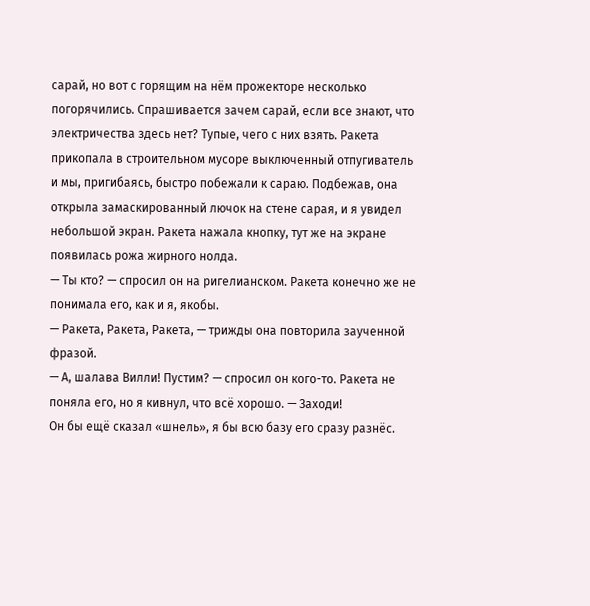сарай, но вот с горящим на нём прожекторе несколько погорячились. Спрашивается зачем сарай, если все знают, что электричества здесь нет? Тупые, чего с них взять. Ракета прикопала в строительном мусоре выключенный отпугиватель и мы, пригибаясь, быстро побежали к сараю. Подбежав, она открыла замаскированный лючок на стене сарая, и я увидел небольшой экран. Ракета нажала кнопку, тут же на экране появилась рожа жирного нолда.
— Ты кто? — спросил он на ригелианском. Ракета конечно же не понимала его, как и я, якобы.
— Ракета, Ракета, Ракета, — трижды она повторила заученной фразой.
— А, шалава Вилли! Пустим? — спросил он кого-то. Ракета не поняла его, но я кивнул, что всё хорошо. — Заходи!
Он бы ещё сказал «шнель», я бы всю базу его сразу разнёс.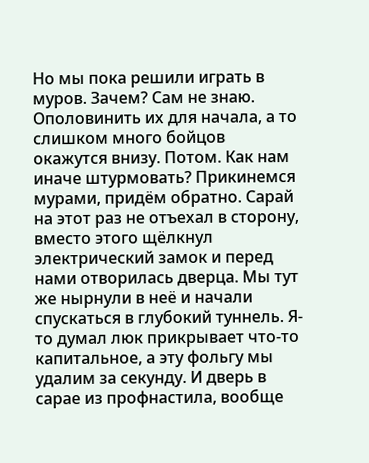Но мы пока решили играть в муров. Зачем? Сам не знаю. Ополовинить их для начала, а то слишком много бойцов окажутся внизу. Потом. Как нам иначе штурмовать? Прикинемся мурами, придём обратно. Сарай на этот раз не отъехал в сторону, вместо этого щёлкнул электрический замок и перед нами отворилась дверца. Мы тут же нырнули в неё и начали спускаться в глубокий туннель. Я-то думал люк прикрывает что-то капитальное, а эту фольгу мы удалим за секунду. И дверь в сарае из профнастила, вообще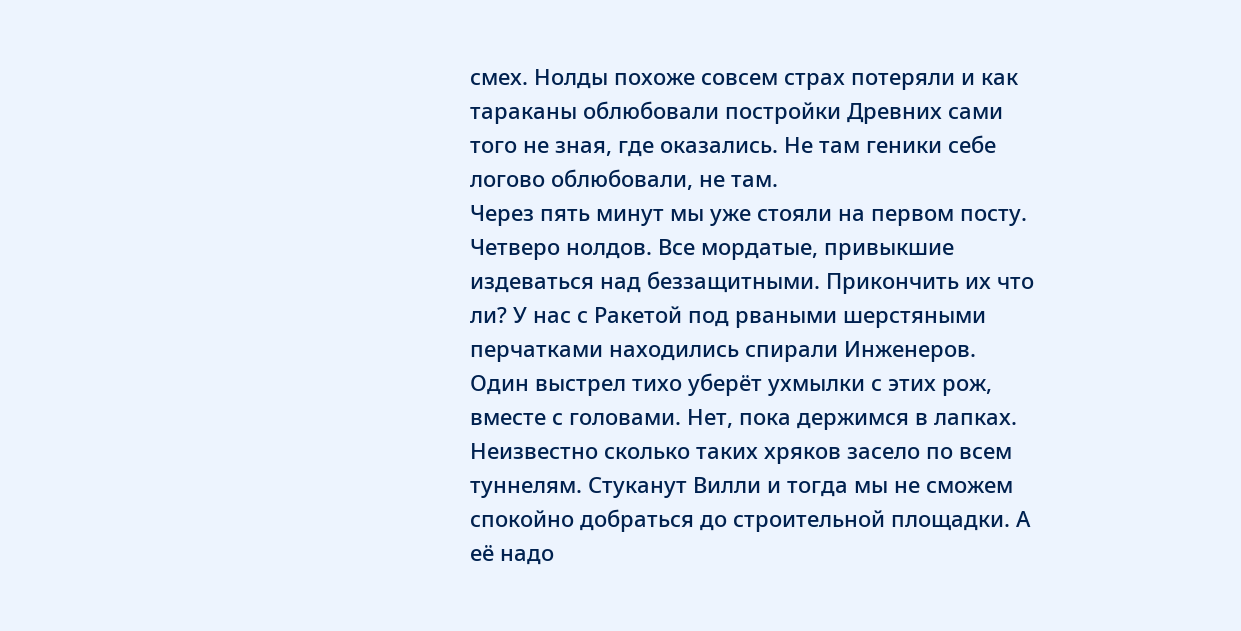смех. Нолды похоже совсем страх потеряли и как тараканы облюбовали постройки Древних сами того не зная, где оказались. Не там геники себе логово облюбовали, не там.
Через пять минут мы уже стояли на первом посту. Четверо нолдов. Все мордатые, привыкшие издеваться над беззащитными. Прикончить их что ли? У нас с Ракетой под рваными шерстяными перчатками находились спирали Инженеров. Один выстрел тихо уберёт ухмылки с этих рож, вместе с головами. Нет, пока держимся в лапках. Неизвестно сколько таких хряков засело по всем туннелям. Стуканут Вилли и тогда мы не сможем спокойно добраться до строительной площадки. А её надо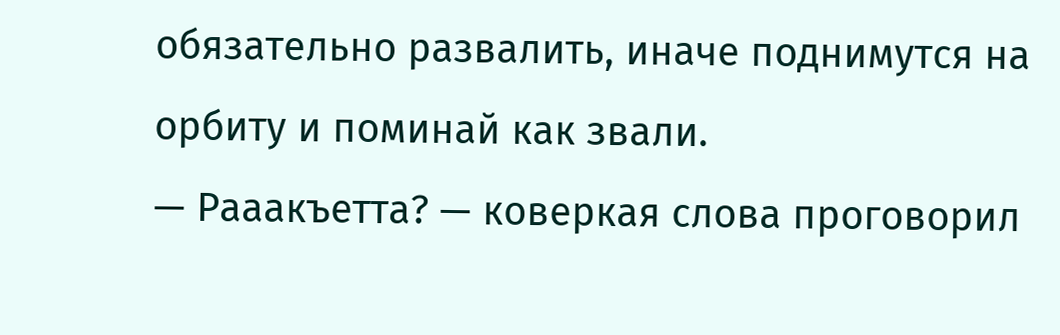обязательно развалить, иначе поднимутся на орбиту и поминай как звали.
— Рааакъетта? — коверкая слова проговорил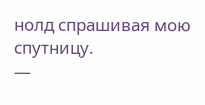нолд спрашивая мою спутницу.
—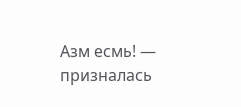Азм есмь! — призналась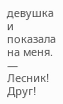девушка и показала на меня. — Лесник! Друг!